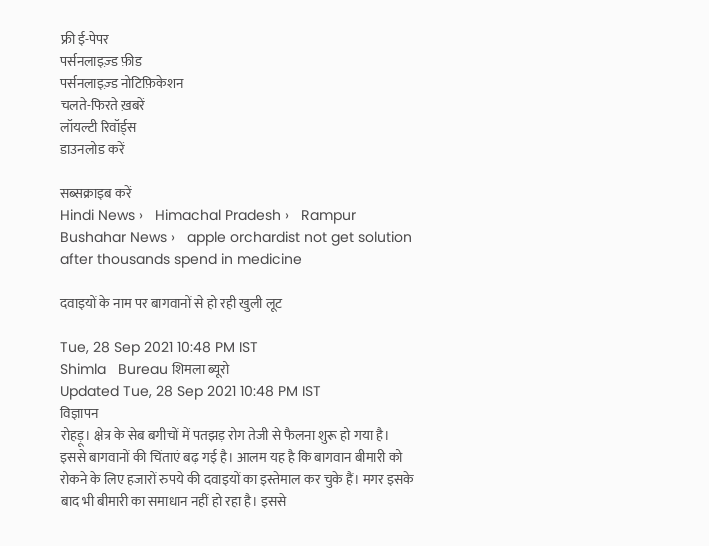फ्री ई-पेपर
पर्सनलाइज़्ड फ़ीड
पर्सनलाइज़्ड नोटिफ़िकेशन
चलते-फिरते ख़बरें
लॉयल्टी रिवॉर्ड्स
डाउनलोड करें

सब्सक्राइब करें
Hindi News ›   Himachal Pradesh ›   Rampur Bushahar News ›   apple orchardist not get solution after thousands spend in medicine

दवाइयों के नाम पर बागवानों से हो रही खुली लूट

Tue, 28 Sep 2021 10:48 PM IST
Shimla   Bureau शिमला ब्यूरो
Updated Tue, 28 Sep 2021 10:48 PM IST
विज्ञापन
रोहड़ू। क्षेत्र के सेब बगीचों में पतझड़ रोग तेजी से फैलना शुरू हो गया है। इससे बागवानों की चिंताएं बढ़ गई है। आलम यह है कि बागवान बीमारी को रोकने के लिए हजारों रुपये की दवाइयों का इस्तेमाल कर चुके हैं। मगर इसके बाद भी बीमारी का समाधान नहीं हो रहा है। इससे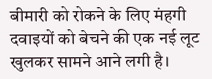बीमारी को रोकने के लिए मंहगी दवाइयों को बेचने की एक नई लूट खुलकर सामने आने लगी है।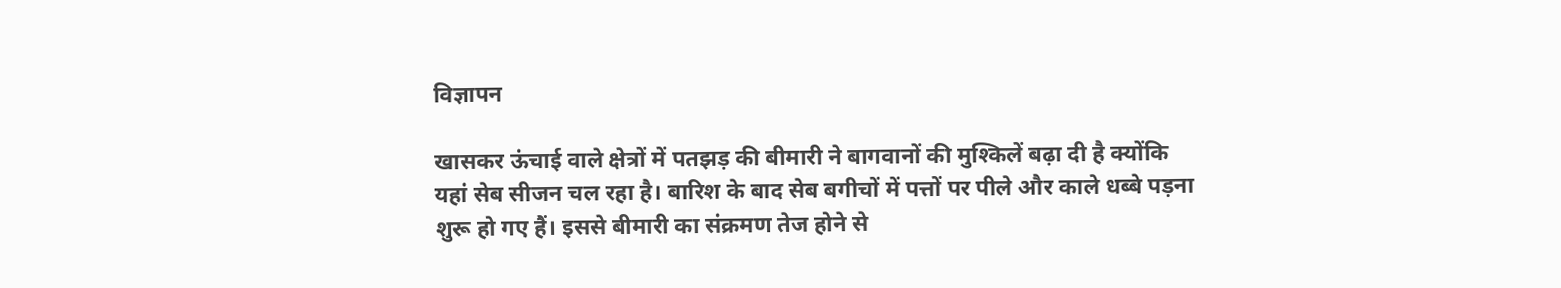विज्ञापन

खासकर ऊंचाई वाले क्षेत्रों में पतझड़ की बीमारी ने बागवानों की मुश्किलें बढ़ा दी है क्योंकि यहां सेब सीजन चल रहा है। बारिश के बाद सेब बगीचों में पत्तों पर पीले और काले धब्बे पड़ना शुरू हो गए हैं। इससे बीमारी का संक्रमण तेज होने से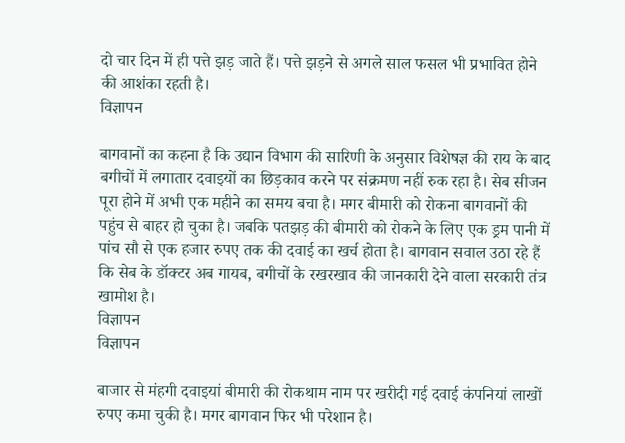दो चार दिन में ही पत्ते झड़ जाते हैं। पत्ते झड़ने से अगले साल फसल भी प्रभावित होने की आशंका रहती है।
विज्ञापन

बागवानों का कहना है कि उद्यान विभाग की सारिणी के अनुसार विशेषज्ञ की राय के बाद बगीचों में लगातार दवाइयों का छिड़काव करने पर संक्रमण नहीं रुक रहा है। सेब सीजन पूरा होने में अभी एक महीने का समय बचा है। मगर बीमारी को रोकना बागवानों की पहुंच से बाहर हो चुका है। जबकि पतझड़ की बीमारी को रोकने के लिए एक ड्रम पानी में पांच सौ से एक हजार रुपए तक की दवाई का खर्च होता है। बागवान सवाल उठा रहे हैं कि सेब के डॉक्टर अब गायब, बगीचों के रखरखाव की जानकारी देने वाला सरकारी तंत्र खामोश है।
विज्ञापन
विज्ञापन

बाजार से मंहगी दवाइयां बीमारी की रोकथाम नाम पर खरीदी गई दवाई कंपनियां लाखों रुपए कमा चुकी है। मगर बागवान फिर भी परेशान है।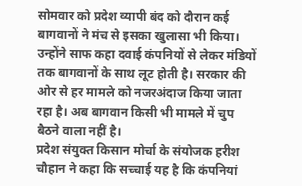सोमवार को प्रदेश व्यापी बंद को दौरान कई बागवानों ने मंच से इसका खुलासा भी किया। उन्होंने साफ कहा दवाई कंपनियों से लेकर मंडियों तक बागवानों के साथ लूट होती है। सरकार की ओर से हर मामले को नजरअंदाज किया जाता रहा है। अब बागवान किसी भी मामले में चुप बैठने वाला नहीं है।
प्रदेश संयुक्त किसान मोर्चा के संयोजक हरीश चौहान ने कहा कि सच्चाई यह है कि कंपनियां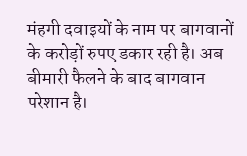मंहगी दवाइयों के नाम पर बागवानों के करोड़ों रुपए डकार रही है। अब बीमारी फैलने के बाद बागवान परेशान है।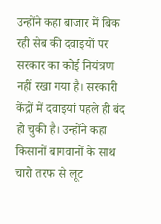उन्होंने कहा बाजार में बिक रही सेब की दवाइयों पर सरकार का कोई नियंत्रण नहीं रखा गया है। सरकारी केंद्रों में दवाइयां पहले ही बंद हो चुकी है। उन्होंने कहा किसानों बागवानों के साथ चारो तरफ से लूट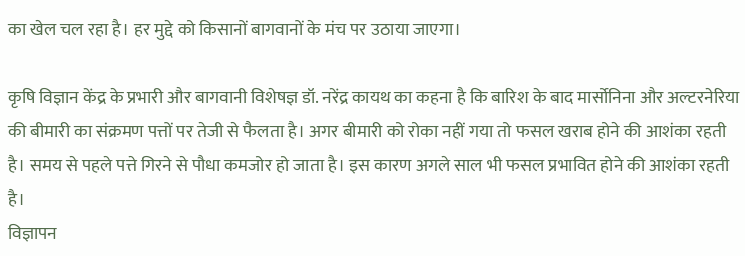का खेल चल रहा है। हर मुद्दे को किसानों बागवानों के मंच पर उठाया जाएगा।

कृषि विज्ञान केंद्र के प्रभारी और बागवानी विशेषज्ञ डॉ. नरेंद्र कायथ का कहना है कि बारिश के बाद मार्सोनिना और अल्टरनेरिया की बीमारी का संक्रमण पत्तों पर तेजी से फैलता है। अगर बीमारी को रोका नहीं गया तो फसल खराब होने की आशंका रहती है। समय से पहले पत्ते गिरने से पौधा कमजोर हो जाता है। इस कारण अगले साल भी फसल प्रभावित होने की आशंका रहती है।
विज्ञापन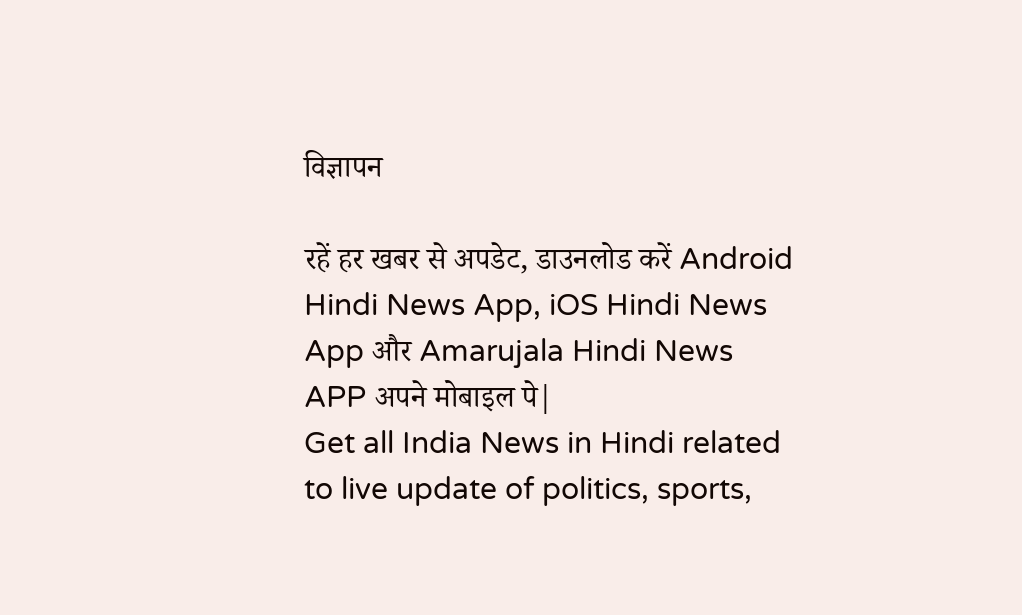विज्ञापन

रहें हर खबर से अपडेट, डाउनलोड करें Android Hindi News App, iOS Hindi News App और Amarujala Hindi News APP अपने मोबाइल पे|
Get all India News in Hindi related to live update of politics, sports,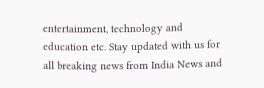entertainment, technology and education etc. Stay updated with us for all breaking news from India News and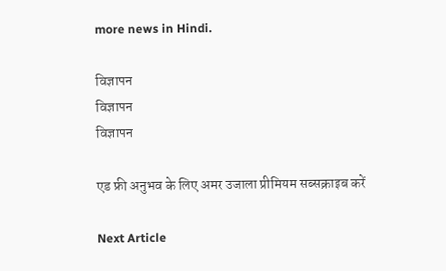more news in Hindi.

विज्ञापन
विज्ञापन
विज्ञापन

एड फ्री अनुभव के लिए अमर उजाला प्रीमियम सब्सक्राइब करें

Next Article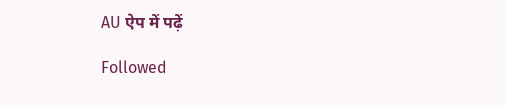AU ऐप में पढ़ें

Followed